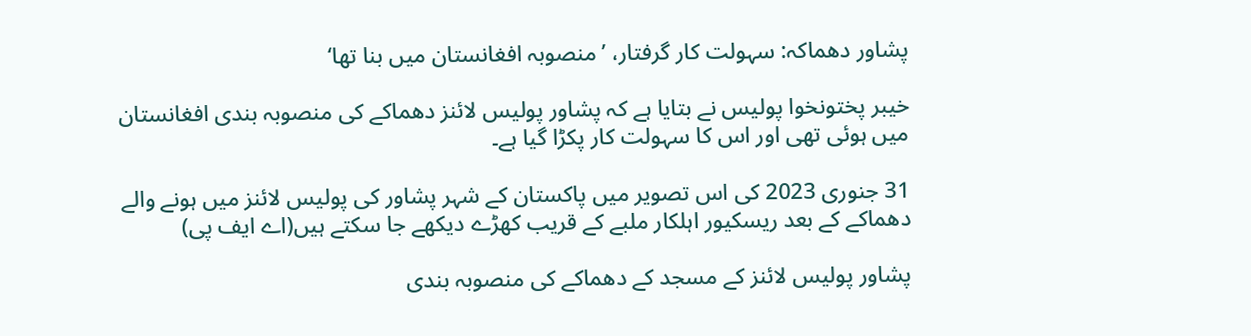پشاور دھماکہ: سہولت کار گرفتار، ’منصوبہ افغانستان میں بنا تھا‘

خیبر پختونخوا پولیس نے بتایا ہے کہ پشاور پولیس لائنز دھماکے کی منصوبہ بندی افغانستان میں ہوئی تھی اور اس کا سہولت کار پکڑا گیا ہے۔

31 جنوری 2023 کی اس تصویر میں پاکستان کے شہر پشاور کی پولیس لائنز میں ہونے والے دھماکے کے بعد ریسکیور اہلکار ملبے کے قریب کھڑے دیکھے جا سکتے ہیں(اے ایف پی)

پشاور پولیس لائنز کے مسجد کے دھماکے کی منصوبہ بندی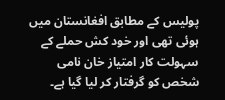پولیس کے مطابق افغانستان میں ہوئی تھی اور خود کش حملے کے سہولت کار امتیاز خان نامی شخص کو گرفتار کر لیا گیا ہے۔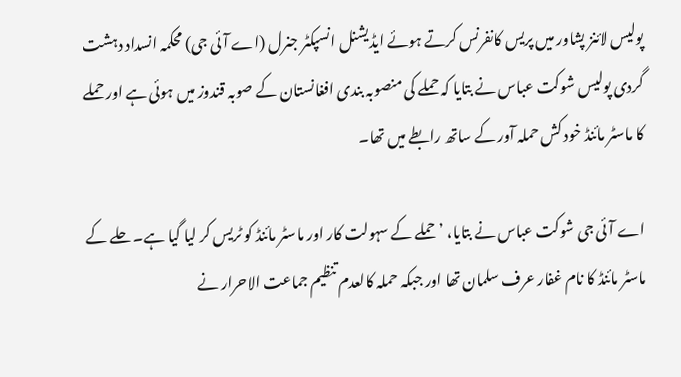پولیس لائنز پشاور میں پریس کانفرنس کرتے ہوئے ایڈیشنل انسپکٹر جنرل (اے آئی جی) محکمہ انسداد دہشت گردی پولیس شوکت عباس نے بتایا کہ حملے کی منصوبہ بندی افغانستان کے صوبہ قندوز میں ہوئی ہے اور حملے کا ماسٹر مائنڈ خود کش حملہ آور کے ساتھ رابطے میں تھا۔

اے آئی جی شوکت عباس نے بتایا، ’حملے کے سہولت کار اور ماسٹر مائنڈ کو ٹریس کر لیا گیا ہے۔ حلے کے ماسٹر مائنڈ کا نام غفار عرف سلمان تھا اور جبکہ حملہ کالعدم تنظیم جماعت الاحرار نے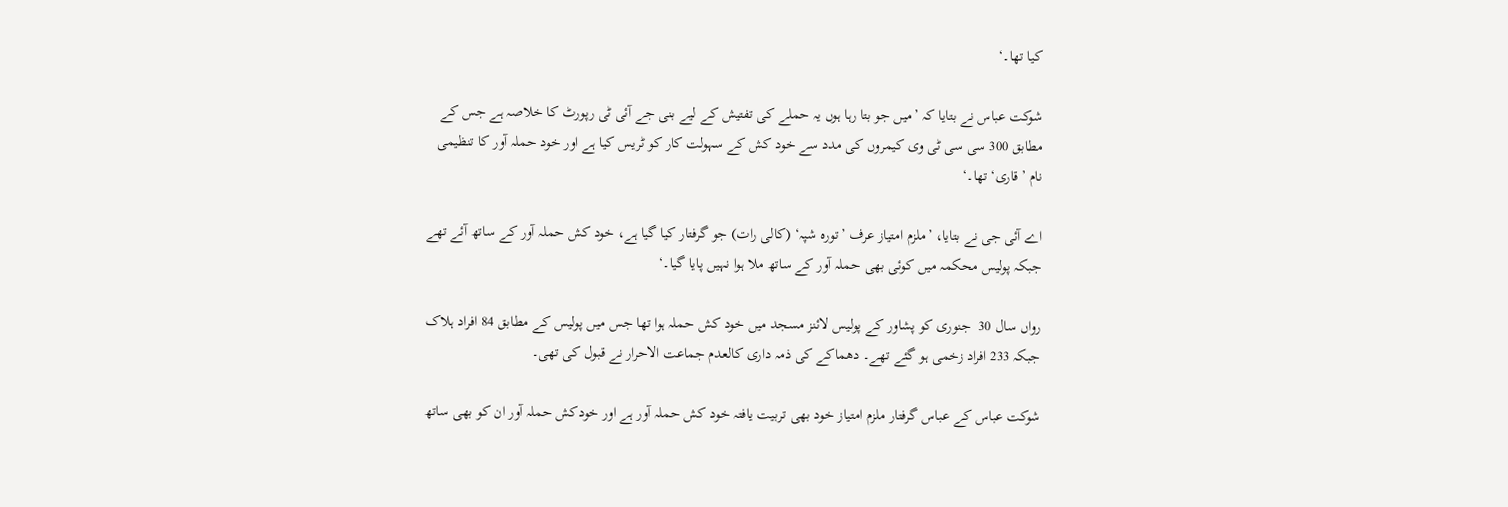کیا تھا۔‘

شوکت عباس نے بتایا کہ ’میں جو بتا رہا ہوں یہ حملے کی تفتیش کے لیے بنی جے آئی ٹی رپورٹ کا خلاصہ ہے جس کے مطابق 300 سی سی ٹی وی کیمروں کی مدد سے خود کش کے سہولت کار کو ٹریس کیا ہے اور خود حملہ آور کا تنظیمی نام ’قاری‘ تھا۔‘

اے آئی جی نے بتایا، ’ملزم امتیاز عرف ’تورہ شپہ‘ (کالی رات) جو گرفتار کیا گیا ہے، خود کش حملہ آور کے ساتھ آئے تھے جبکہ پولیس محکمہ میں کوئی بھی حملہ آور کے ساتھ ملا ہوا نہیں پایا گیا۔‘

رواں سال 30  جنوری کو پشاور کے پولیس لائنز مسجد میں خود کش حملہ ہوا تھا جس میں پولیس کے مطابق 84 افراد ہلاک جبکہ 233 افراد زخمی ہو گئے تھے۔ دھماکے کی ذمہ داری کالعدم جماعت الاحرار نے قبول کی تھی۔

شوکت عباس کے عباس گرفتار ملزم امتیاز خود بھی تربیت یافتہ خود کش حملہ آور ہے اور خودکش حملہ آور ان کو بھی ساتھ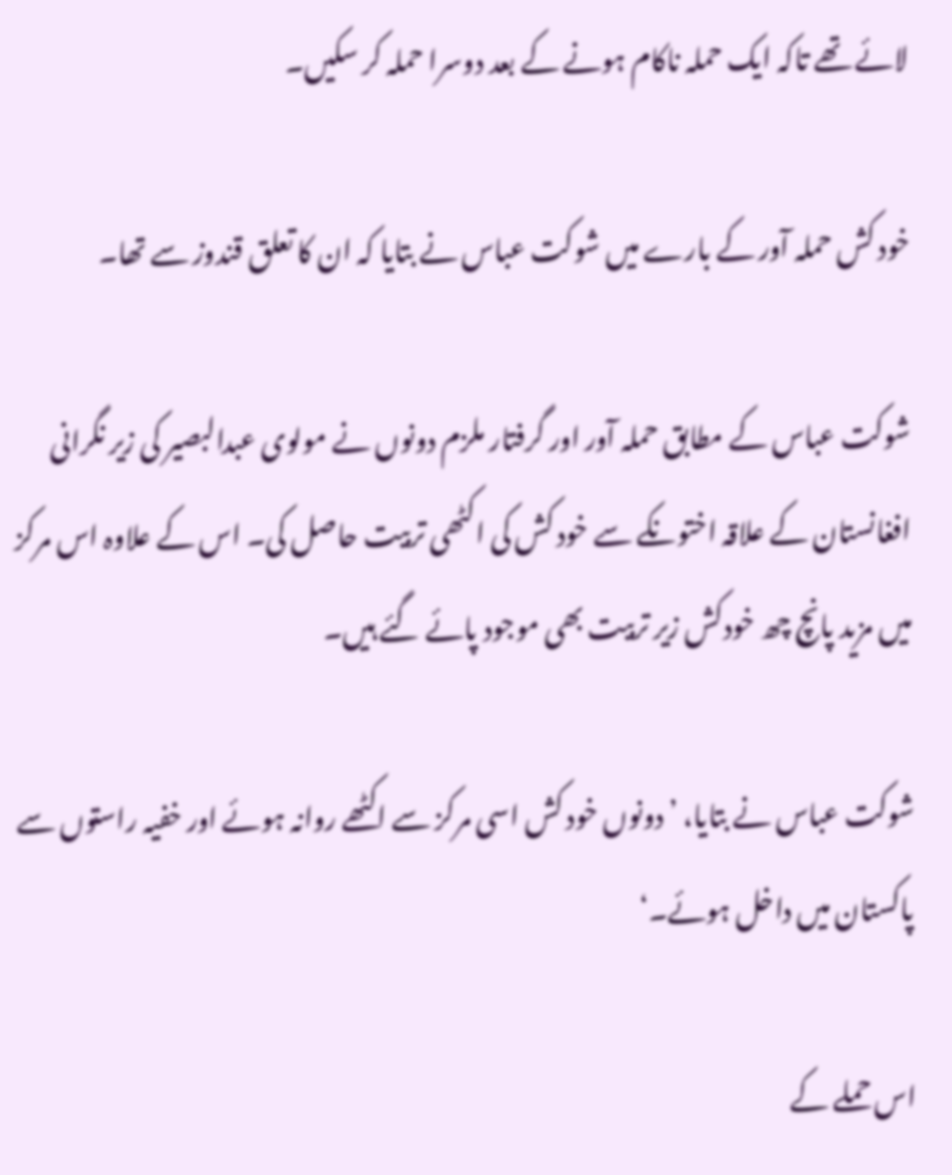لائے تھے تاکہ ایک حملہ ناکام ہونے کے بعد دوسرا حملہ کر سکیں۔

خود کش حملہ آور کے بارے میں شوکت عباس نے بتایا کہ ان کا تعلق قندوز سے تھا۔

شوکت عباس کے مطابق حملہ آور اور گرفتار ملزم دونوں نے مولوی عبدالبصیر کی زیر نگرانی افغانستان کے علاقہ اختونکے سے خود کش کی اکٹھی تربیت حاصل کی۔ اس کے علاوہ اس مرکز میں مزید پانچ چھ خودکش زیر تربیت بھی موجود پائے گئے ہیں۔

شوکت عباس نے بتایا، ’دونوں خود کش اسی مرکز سے اکٹھے روانہ ہوئے اور خفیہ راستوں سے پاکستان میں داخل ہوئے۔‘

اس حملے کے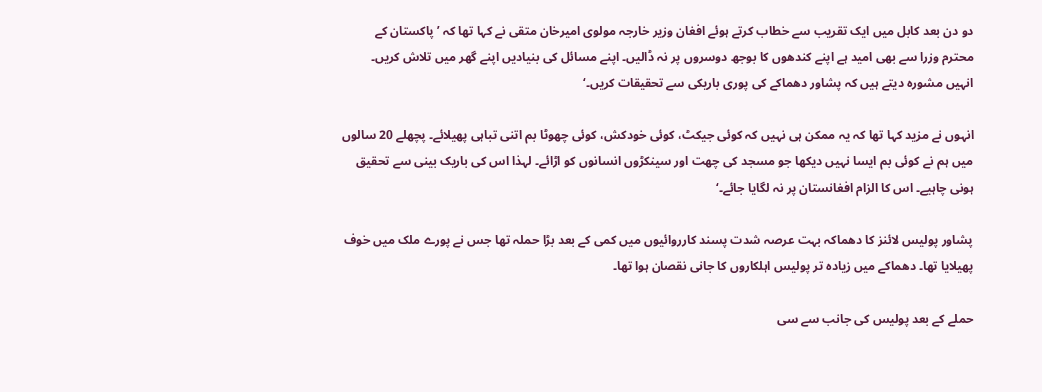دو دن بعد کابل میں ایک تقریب سے خطاب کرتے ہوئے افغان وزیر خارجہ مولوی امیرخان متقی نے کہا تھا کہ ’پاکستان کے محترم وزرا سے بھی امید ہے اپنے کندھوں کا بوجھ دوسروں پر نہ ڈالیں۔ اپنے مسائل کی بنیادیں اپنے گھر میں تلاش کریں۔ انہیں مشورہ دیتے ہیں کہ پشاور دھماکے کی پوری باریکی سے تحقیقات کریں۔‘

انہوں نے مزید کہا تھا کہ یہ ممکن ہی نہیں کہ کوئی جیکٹ، کوئی خودکش، کوئی چھوٹا بم اتنی تباہی پھیلائے۔ پچھلے 20 سالوں میں ہم نے کوئی بم ایسا نہیں دیکھا جو مسجد کی چھت اور سینکڑوں انسانوں کو اڑائے۔ لہذا اس کی باریک بینی سے تحقیق ہونی چاہیے۔ اس کا الزام افغانستان پر نہ لگایا جائے۔‘

پشاور پولیس لائنز کا دھماکہ بہت عرصہ شدت پسند کارروائیوں میں کمی کے بعد بڑا حملہ تھا جس نے پورے ملک میں خوف پھیلایا تھا۔ دھماکے میں زیادہ تر پولیس اہلکاروں کا جانی نقصان ہوا تھا۔

حملے کے بعد پولیس کی جانب سے سی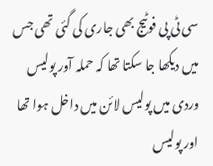سی ٹی پی فوٹیج بھی جاری کی گئی تھی جس میں دیکھا جا سکتا تھا کہ حملہ آور پولیس وردی میں پولیس لائن میں داخل ہوا تھا اور پولیس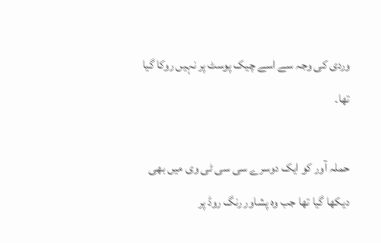وردی کی وجہ سے اسے چیک پوسٹ پر نہیں روکا گیا تھا۔

حملہ آور کو ایک دوسرے سی سی ٹی وی میں بھی دیکھا گیا تھا جب وہ پشاور رنگ روڈ پر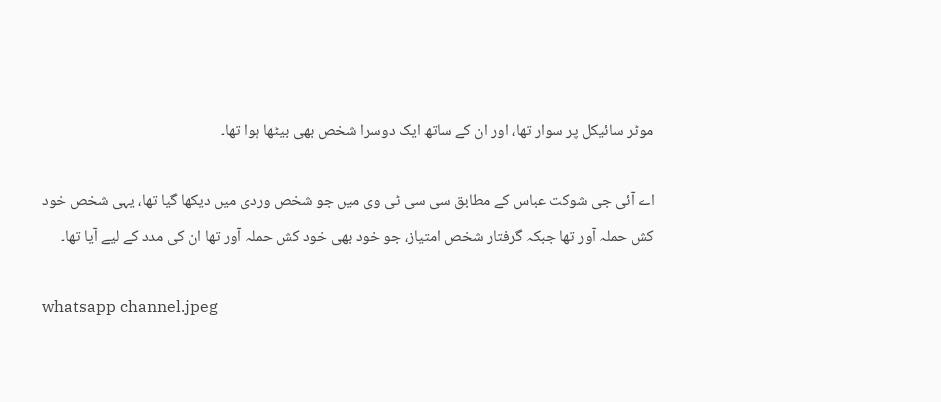موٹر سائیکل پر سوار تھا، اور ان کے ساتھ ایک دوسرا شخص بھی بیٹھا ہوا تھا۔

اے آئی جی شوکت عباس کے مطابق سی سی ٹی وی میں جو شخص وردی میں دیکھا گیا تھا، یہی شخص خود کش حملہ آور تھا جبکہ گرفتار شخص امتیاز، جو خود بھی خود کش حملہ آور تھا ان کی مدد کے لیے آیا تھا۔

whatsapp channel.jpeg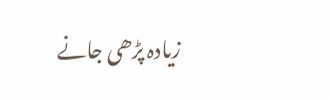زیادہ پڑھی جانے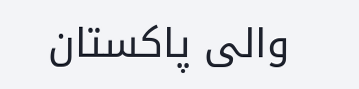والی پاکستان